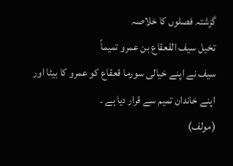گزشتہ فصلوں کا خلاصہ
تخیل سیف القعقاع بن عمرو تمیماً
سیف نے اپنے خیالی سورما قعقاع کو عمرو کا بیٹا اور اپنے خاندان تمیم سے قرار دیا ہے ۔
(مولف)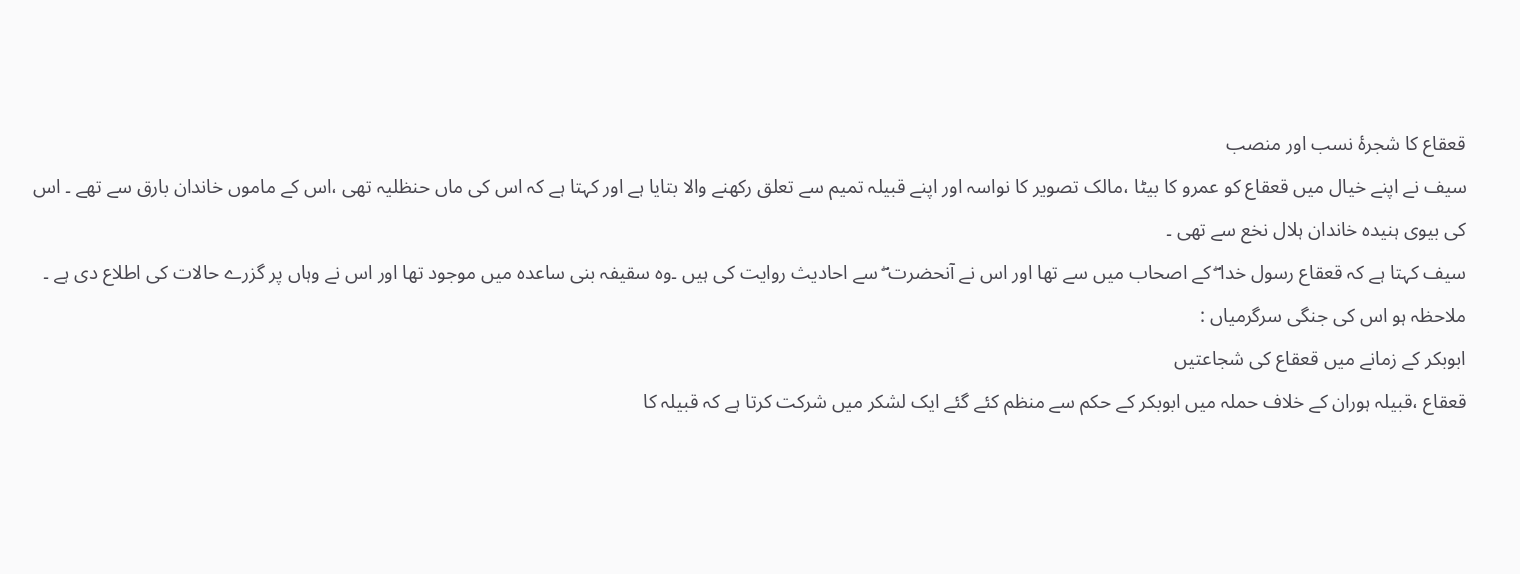قعقاع کا شجرۂ نسب اور منصب
سیف نے اپنے خیال میں قعقاع کو عمرو کا بیٹا ،مالک تصویر کا نواسہ اور اپنے قبیلہ تمیم سے تعلق رکھنے والا بتایا ہے اور کہتا ہے کہ اس کی ماں حنظلیہ تھی ،اس کے ماموں خاندان بارق سے تھے ۔ اس کی بیوی ہنیدہ خاندان ہلال نخع سے تھی ۔
سیف کہتا ہے کہ قعقاع رسول خدا ۖ کے اصحاب میں سے تھا اور اس نے آنحضرت ۖ سے احادیث روایت کی ہیں ۔وہ سقیفہ بنی ساعدہ میں موجود تھا اور اس نے وہاں پر گزرے حالات کی اطلاع دی ہے ۔
ملاحظہ ہو اس کی جنگی سرگرمیاں :
ابوبکر کے زمانے میں قعقاع کی شجاعتیں
قعقاع ،قبیلہ ہوران کے خلاف حملہ میں ابوبکر کے حکم سے منظم کئے گئے ایک لشکر میں شرکت کرتا ہے کہ قبیلہ کا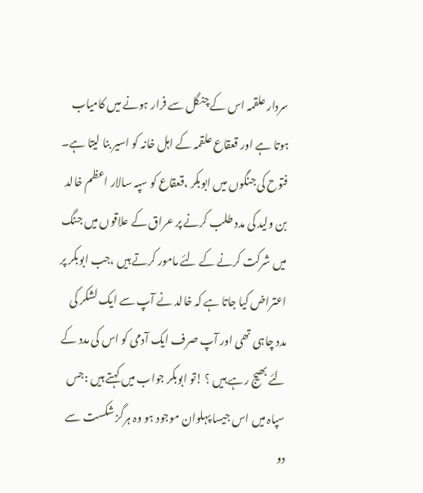سردار علقمہ اس کے چنگل سے فرار ہونے میں کامیاب ہوتا ہے اور قعقاع علقمہ کے اہل خانہ کو اسیر بنا لیتا ہے۔
فتوح کی جنگوں میں ابوبکر ،قعقاع کو سپہ سالار اعظم خالد بن ولید کی مدد طلب کرنے پر عراق کے علاقوں میں جنگ میں شرکت کرنے کے لئے مامور کرتے ہیں ،جب ابوبکر پر اعتراض کیا جاتا ہے کہ خالد نے آپ سے ایک لشکر کی مدد چاہی تھی اور آپ صرف ایک آدمی کو اس کی مدد کے لئے بھیج رہے ہیں ؟ !تو ابوبکر جواب میں کہتے ہیں :جس سپاہ میں اس جیسا پہلوان موجود ہو وہ ہرگز شکست سے دو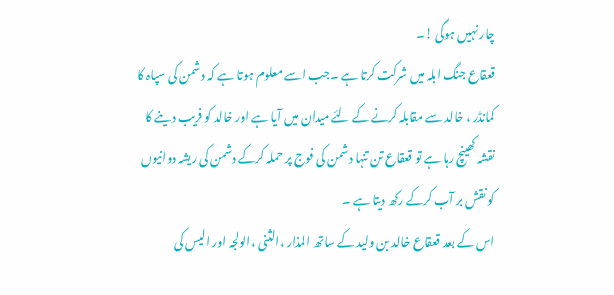چار نہیں ہوگی !۔
قعقاع جنگ ابلہ میں شرکت کرتا ہے ۔جب اسے معلوم ہوتا ہے کہ دشمن کی سپاہ کا کمانڈر ، خالد سے مقابلہ کرنے کے لئے میدان میں آیا ہے اور خالد کو فریب دینے کا نقشہ کھینچ رہا ہے تو قعقاع تن تنہا دشمن کی فوج پر حملہ کرکے دشمن کی ریشہ دوانیوں کو نقش بر آب کرکے رکھ دیتا ہے ۔
اس کے بعد قعقاع خالد بن ولید کے ساتھ المذار ،الثنی ،الولجہ اور الیس کی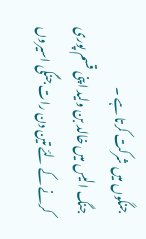جنگوں میں شرکت کرتا ہے ۔
جنگ الیس میں خالد بن ولید اپنی قسم پوری کرنے کے لئے تین دن رات جنگی اسیروں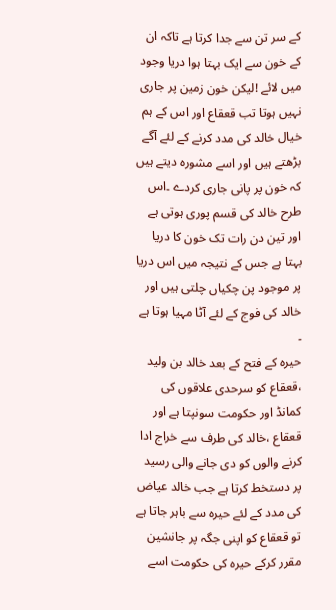کے سر تن سے جدا کرتا ہے تاکہ ان کے خون سے ایک بہتا ہوا دریا وجود میں لائے !لیکن خون زمین پر جاری نہیں ہوتا تب قعقاع اور اس کے ہم خیال خالد کی مدد کرنے کے لئے آگے بڑھتے ہیں اور اسے مشورہ دیتے ہیں کہ خون پر پانی جاری کردے ۔اس طرح خالد کی قسم پوری ہوتی ہے اور تین دن رات تک خون کا دریا بہتا ہے جس کے نتیجہ میں اس دریا پر موجود پن چکیاں چلتی ہیں اور خالد کی فوج کے لئے آٹا مہیا ہوتا ہے ۔
حیرہ کے فتح کے بعد خالد بن ولید ،قعقاع کو سرحدی علاقوں کی کمانڈ اور حکومت سونپتا ہے اور قعقاع ،خالد کی طرف سے خراج ادا کرنے والوں کو دی جانے والی رسید پر دستخط کرتا ہے جب خالد عیاض کی مدد کے لئے حیرہ سے باہر جاتا ہے تو قعقاع کو اپنی جگہ پر جانشین مقرر کرکے حیرہ کی حکومت اسے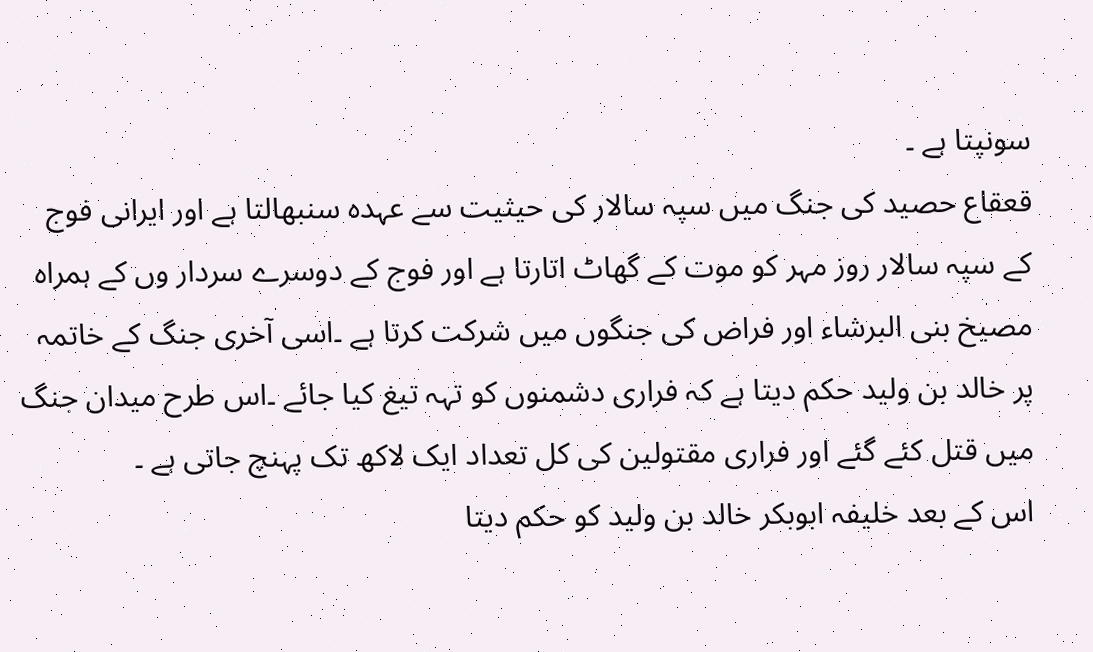سونپتا ہے ۔
قعقاع حصید کی جنگ میں سپہ سالار کی حیثیت سے عہدہ سنبھالتا ہے اور ایرانی فوج کے سپہ سالار روز مہر کو موت کے گھاٹ اتارتا ہے اور فوج کے دوسرے سردار وں کے ہمراہ مصیخ بنی البرشاء اور فراض کی جنگوں میں شرکت کرتا ہے ۔اسی آخری جنگ کے خاتمہ پر خالد بن ولید حکم دیتا ہے کہ فراری دشمنوں کو تہہ تیغ کیا جائے ۔اس طرح میدان جنگ میں قتل کئے گئے اور فراری مقتولین کی کل تعداد ایک لاکھ تک پہنچ جاتی ہے ۔
اس کے بعد خلیفہ ابوبکر خالد بن ولید کو حکم دیتا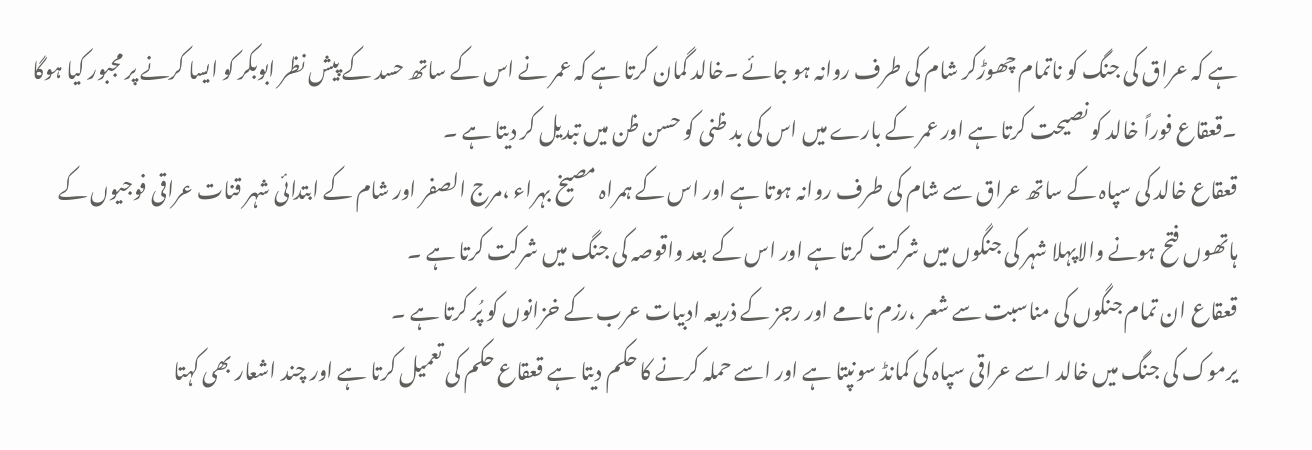ہے کہ عراق کی جنگ کو ناتمام چھوڑکر شام کی طرف روانہ ہو جائے ۔خالد گمان کرتا ہے کہ عمر نے اس کے ساتھ حسد کے پیش نظر ابوبکر کو ایسا کرنے پر مجبور کیا ہوگا ۔قعقاع فوراً خالد کو نصیحت کرتا ہے اور عمر کے بارے میں اس کی بد ظنی کو حسن ظن میں تبدیل کر دیتا ہے ۔
قعقاع خالد کی سپاہ کے ساتھ عراق سے شام کی طرف روانہ ہوتا ہے اور اس کے ہمراہ مصیخ بہراء ،مرج الصفر اور شام کے ابتدائی شہر قنات عراقی فوجیوں کے ہاتھوں فتح ہونے والاپہلا شہر کی جنگوں میں شرکت کرتا ہے اور اس کے بعد واقوصہ کی جنگ میں شرکت کرتا ہے ۔
قعقاع ان تمام جنگوں کی مناسبت سے شعر ،رزم نامے اور رجز کے ذریعہ ادبیات عرب کے خزانوں کو پُر کرتا ہے ۔
یرموک کی جنگ میں خالد اسے عراقی سپاہ کی کمانڈ سونپتا ہے اور اسے حملہ کرنے کا حکم دیتا ہے قعقاع حکم کی تعمیل کرتا ہے اور چند اشعار بھی کہتا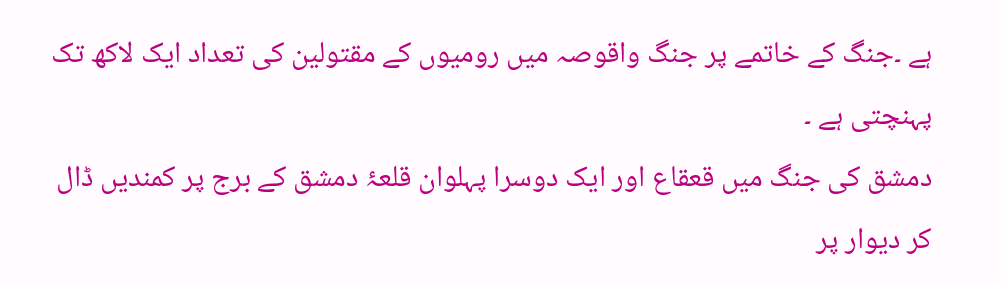ہے ۔جنگ کے خاتمے پر جنگ واقوصہ میں رومیوں کے مقتولین کی تعداد ایک لاکھ تک پہنچتی ہے ۔
دمشق کی جنگ میں قعقاع اور ایک دوسرا پہلوان قلعۂ دمشق کے برج پر کمندیں ڈال کر دیوار پر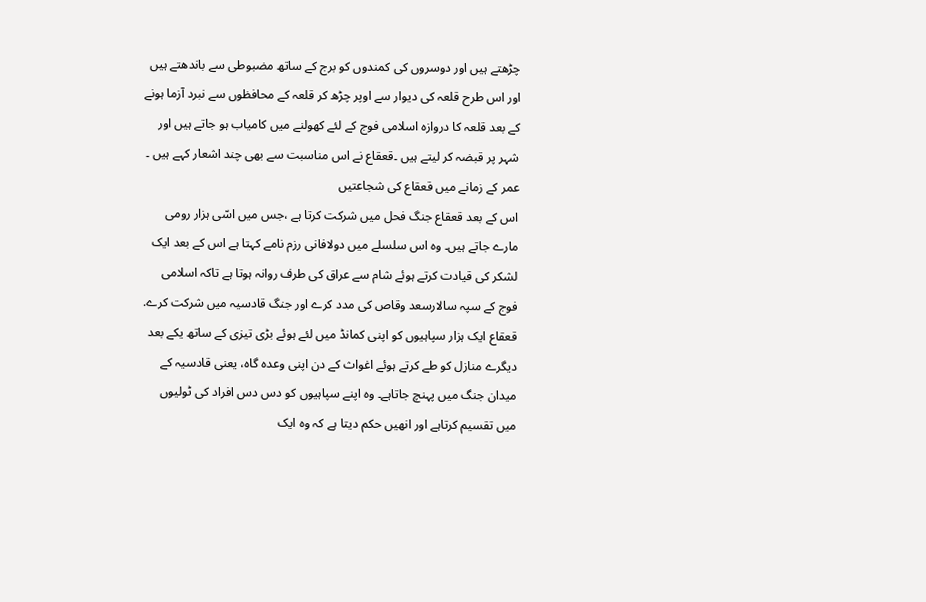چڑھتے ہیں اور دوسروں کی کمندوں کو برج کے ساتھ مضبوطی سے باندھتے ہیں اور اس طرح قلعہ کی دیوار سے اوپر چڑھ کر قلعہ کے محافظوں سے نبرد آزما ہونے کے بعد قلعہ کا دروازہ اسلامی فوج کے لئے کھولنے میں کامیاب ہو جاتے ہیں اور شہر پر قبضہ کر لیتے ہیں ۔قعقاع نے اس مناسبت سے بھی چند اشعار کہے ہیں ۔
عمر کے زمانے میں قعقاع کی شجاعتیں
اس کے بعد قعقاع جنگ فحل میں شرکت کرتا ہے ،جس میں اسّی ہزار رومی مارے جاتے ہیں۔ وہ اس سلسلے میں دولافانی رزم نامے کہتا ہے اس کے بعد ایک لشکر کی قیادت کرتے ہوئے شام سے عراق کی طرف روانہ ہوتا ہے تاکہ اسلامی فوج کے سپہ سالارسعد وقاص کی مدد کرے اور جنگ قادسیہ میں شرکت کرے.
قعقاع ایک ہزار سپاہیوں کو اپنی کمانڈ میں لئے ہوئے بڑی تیزی کے ساتھ یکے بعد دیگرے منازل کو طے کرتے ہوئے اغواث کے دن اپنی وعدہ گاہ، یعنی قادسیہ کے میدان جنگ میں پہنچ جاتاہے۔ وہ اپنے سپاہیوں کو دس دس افراد کی ٹولیوں میں تقسیم کرتاہے اور انھیں حکم دیتا ہے کہ وہ ایک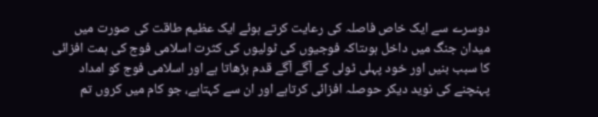دوسرے سے ایک خاص فاصلہ کی رعایت کرتے ہوئے ایک عظیم طاقت کی صورت میں میدان جنگ میں داخل ہوںتاکہ فوجیوں کی ٹولیوں کی کثرت اسلامی فوج کی ہمت افزائی کا سبب بنیں اور خود پہلی ٹولی کے آگے آگے قدم بڑھاتا ہے اور اسلامی فوج کو امداد پہنچنے کی نوید دیکر حوصلہ افزائی کرتاہے اور ان سے کہتاہے، جو کام میں کروں تم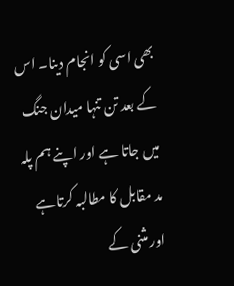بھی اسی کو انجام دینا۔ اس کے بعد تن تنہا میدان جنگ میں جاتا ہے اور اپنے ہم پلہ مد مقابل کا مطالبہ کرتاہے اور مثنی کے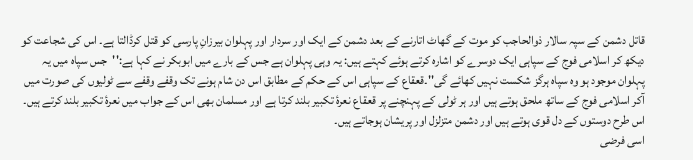قاتل دشمن کے سپہ سالار ذوالحاجب کو موت کے گھاٹ اتارنے کے بعد دشمن کے ایک اور سردار اور پہلوان بیرزانِ پارسی کو قتل کرڈالتا ہے۔ اس کی شجاعت کو دیکھ کر اسلامی فوج کے سپاہی ایک دوسرے کو اشارہ کرتے ہوئے کہتے ہیں: یہ وہی پہلوان ہے جس کے بارے میں ابوبکر نے کہا ہے:''جس سپاہ میں یہ پہلوان موجود ہو وہ سپاہ ہرگز شکست نہیں کھائے گی''۔قعقاع کے سپاہی اس کے حکم کے مطابق اس دن شام ہونے تک وقفے وقفے سے ٹولیوں کی صورت میں آکر اسلامی فوج کے ساتھ ملحق ہوتے ہیں اور ہر ٹولی کے پہنچنے پر قعقاع نعرۂ تکبیر بلند کرتا ہے اور مسلمان بھی اس کے جواب میں نعرۂ تکبیر بلند کرتے ہیں۔ اس طرح دوستوں کے دل قوی ہوتے ہیں اور دشمن متزلزل اور پریشان ہوجاتے ہیں۔
اسی فرضی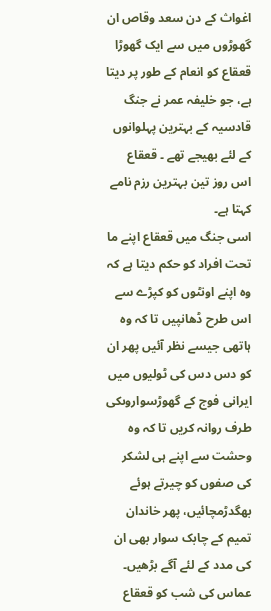اغواث کے دن سعد وقاص ان گھوڑوں میں سے ایک گھوڑا قعقاع کو انعام کے طور پر دیتا ہے، جو خلیفہ عمر نے جنگ قادسیہ کے بہترین پہلوانوں کے لئے بھیجے تھے ۔ قعقاع اس روز تین بہترین رزم نامے کہتا ہے۔
اسی جنگ میں قعقاع اپنے ما تحت افراد کو حکم دیتا ہے کہ وہ اپنے اونٹوں کو کپڑے سے اس طرح ڈھانپیں تا کہ وہ ہاتھی جیسے نظر آئیں پھر ان کو دس دس کی ٹولیوں میں ایرانی فوج کے گھوڑسواروںکی طرف روانہ کریں تا کہ وہ وحشت سے اپنے ہی لشکر کی صفوں کو چیرتے ہوئے بھگدڑمچائیں، پھر خاندان تمیم کے چابک سوار بھی ان کی مدد کے لئے آگے بڑھیں۔
عماس کی شب کو قعقاع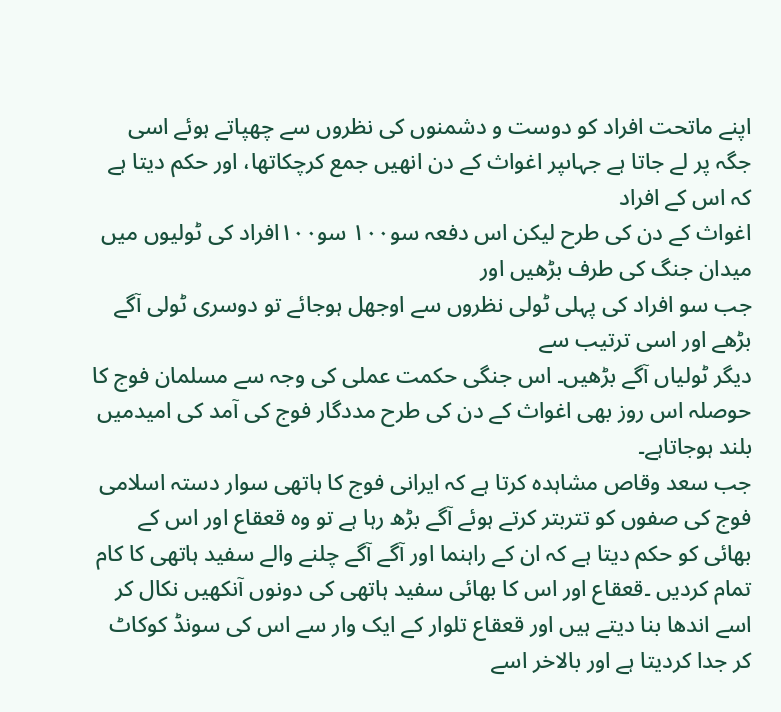اپنے ماتحت افراد کو دوست و دشمنوں کی نظروں سے چھپاتے ہوئے اسی جگہ پر لے جاتا ہے جہاںپر اغواث کے دن انھیں جمع کرچکاتھا، اور حکم دیتا ہے کہ اس کے افراد
اغواث کے دن کی طرح لیکن اس دفعہ سو١٠٠ سو١٠٠افراد کی ٹولیوں میں میدان جنگ کی طرف بڑھیں اور
جب سو افراد کی پہلی ٹولی نظروں سے اوجھل ہوجائے تو دوسری ٹولی آگے بڑھے اور اسی ترتیب سے
دیگر ٹولیاں آگے بڑھیں۔ اس جنگی حکمت عملی کی وجہ سے مسلمان فوج کا حوصلہ اس روز بھی اغواث کے دن کی طرح مددگار فوج کی آمد کی امیدمیں بلند ہوجاتاہے۔
جب سعد وقاص مشاہدہ کرتا ہے کہ ایرانی فوج کا ہاتھی سوار دستہ اسلامی فوج کی صفوں کو تتربتر کرتے ہوئے آگے بڑھ رہا ہے تو وہ قعقاع اور اس کے بھائی کو حکم دیتا ہے کہ ان کے راہنما اور آگے آگے چلنے والے سفید ہاتھی کا کام تمام کردیں ۔قعقاع اور اس کا بھائی سفید ہاتھی کی دونوں آنکھیں نکال کر اسے اندھا بنا دیتے ہیں اور قعقاع تلوار کے ایک وار سے اس کی سونڈ کوکاٹ کر جدا کردیتا ہے اور بالاخر اسے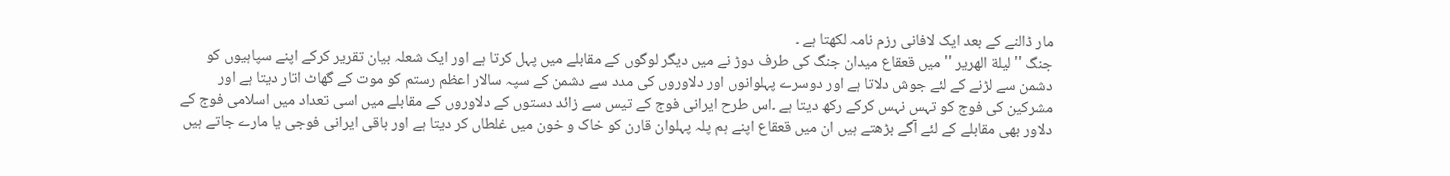مار ڈالنے کے بعد ایک لافانی رزم نامہ لکھتا ہے ۔
جنگ ''لیلة الھریر '' میں قعقاع میدان جنگ کی طرف دوڑ نے میں دیگر لوگوں کے مقابلے میں پہل کرتا ہے اور ایک شعلہ بیان تقریر کرکے اپنے سپاہیوں کو دشمن سے لڑنے کے لئے جوش دلاتا ہے اور دوسرے پہلوانوں اور دلاوروں کی مدد سے دشمن کے سپہ سالار اعظم رستم کو موت کے گھاٹ اتار دیتا ہے اور مشرکین کی فوج کو تہس نہس کرکے رکھ دیتا ہے ۔اس طرح ایرانی فوج کے تیس سے زائد دستوں کے دلاوروں کے مقابلے میں اسی تعداد میں اسلامی فوج کے دلاور بھی مقابلے کے لئے آگے بڑھتے ہیں ان میں قعقاع اپنے ہم پلہ پہلوان قارن کو خاک و خون میں غلطاں کر دیتا ہے اور باقی ایرانی فوجی یا مارے جاتے ہیں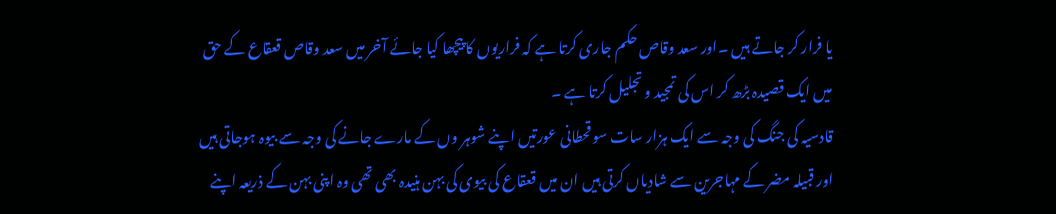یا فرار کر جاتے ہیں ۔اور سعد وقاص حکم جاری کرتا ہے کہ فراریوں کا پیچھا کیا جائے آخر میں سعد وقاص قعقاع کے حق میں ایک قصیدہ بڑھ کر اس کی تمجید و تجلیل کرتا ہے ۔
قادسیہ کی جنگ کی وجہ سے ایک ہزار سات سو قحطانی عورتیں اپنے شوہر وں کے مارے جانے کی وجہ سے بیوہ ہوجاتی ہیں اور قبیلہ مضر کے مہاجرین سے شادیاں کرتی ہیں ان میں قعقاع کی بیوی کی بہن ہنیدہ بھی تھی وہ اپنی بہن کے ذریعہ اپنے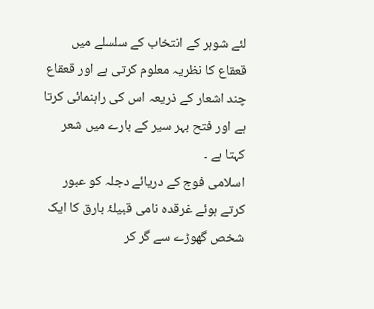لئے شوہر کے انتخاب کے سلسلے میں قعقاع کا نظریہ معلوم کرتی ہے اور قعقاع چند اشعار کے ذریعہ اس کی راہنمائی کرتا ہے اور فتح بہر سیر کے بارے میں شعر کہتا ہے ۔
اسلامی فوج کے دریائے دجلہ کو عبور کرتے ہوئے غرقدہ نامی قبیلۂ بارق کا ایک شخص گھوڑے سے گر کر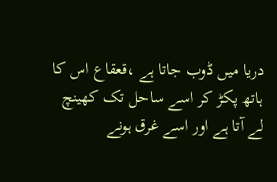دریا میں ڈوب جاتا ہے ،قعقاع اس کا ہاتھ پکڑ کر اسے ساحل تک کھینچ لے آتا ہے اور اسے غرق ہونے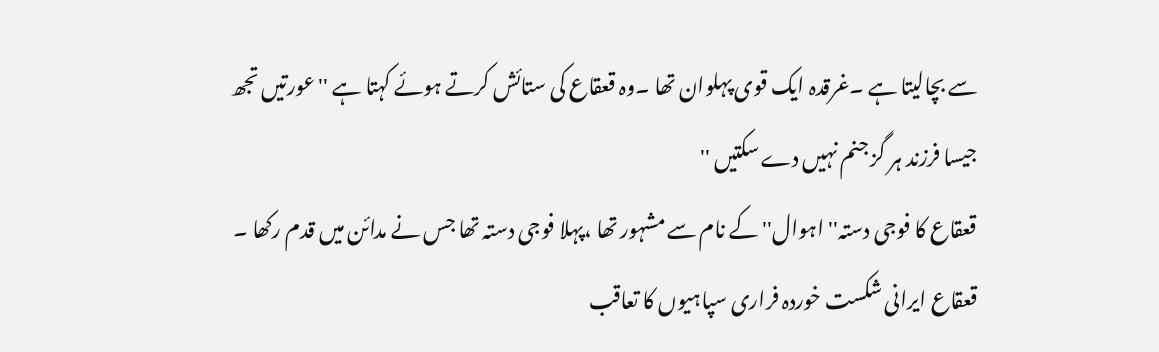سے بچالیتا ہے ۔غرقدہ ایک قوی پہلوان تھا ۔وہ قعقاع کی ستائش کرتے ہوئے کہتا ہے '' عورتیں تجھ جیسا فرزند ہر گز جنم نہیں دے سکتیں ''
قعقاع کا فوجی دستہ'' اہوال'' کے نام سے مشہور تھا ،پہلا فوجی دستہ تھا جس نے مدائن میں قدم رکھا ۔
قعقاع ایرانی شکست خوردہ فراری سپاہیوں کا تعاقب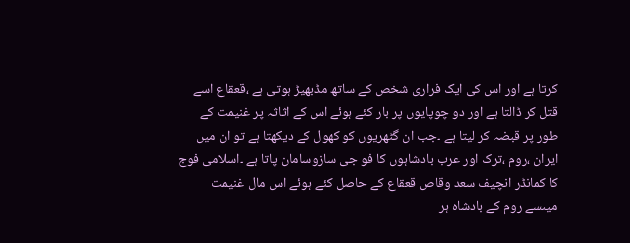کرتا ہے اور اس کی ایک فراری شخص کے ساتھ مڈبھیڑ ہوتی ہے ،قعقاع اسے قتل کر ڈالتا ہے اور دو چوپایوں پر بار کئے ہوئے اس کے اثاثہ پر غنیمت کے طور پر قبضہ کر لیتا ہے ۔جب ان گٹھریوں کو کھول کے دیکھتا ہے تو ان میں ایران ،روم ،ترک اور عرب بادشاہوں کا فو جی سازوسامان پاتا ہے ۔اسلامی فوج کا کمانڈر انچیف سعد وقاص قعقاع کے حاصل کئے ہوئے اس مال غنیمت میںسے روم کے بادشاہ ہر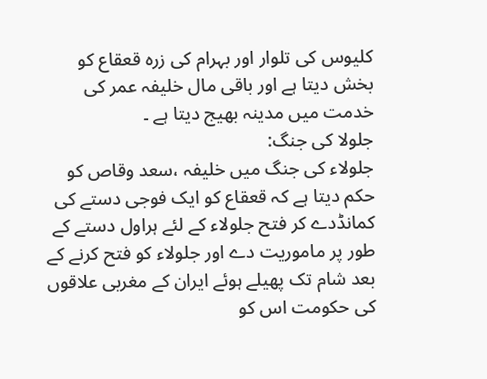کلیوس کی تلوار اور بہرام کی زرہ قعقاع کو بخش دیتا ہے اور باقی مال خلیفہ عمر کی خدمت میں مدینہ بھیج دیتا ہے ۔
جلولا کی جنگ:
جلولاء کی جنگ میں خلیفہ ،سعد وقاص کو حکم دیتا ہے کہ قعقاع کو ایک فوجی دستے کی کمانڈدے کر فتح جلولاء کے لئے ہراول دستے کے طور پر ماموریت دے اور جلولاء کو فتح کرنے کے بعد شام تک پھیلے ہوئے ایران کے مغربی علاقوں کی حکومت اس کو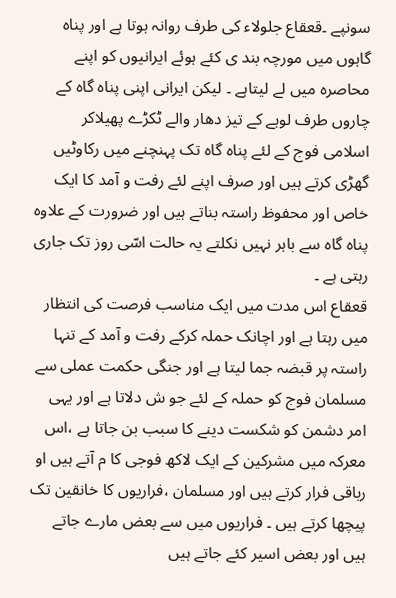سونپے ۔قعقاع جلولاء کی طرف روانہ ہوتا ہے اور پناہ گاہوں میں مورچہ بند ی کئے ہوئے ایرانیوں کو اپنے محاصرہ میں لے لیتاہے ۔ لیکن ایرانی اپنی پناہ گاہ کے چاروں طرف لوہے کے تیز دھار والے ٹکڑے پھیلاکر اسلامی فوج کے لئے پناہ گاہ تک پہنچنے میں رکاوٹیں گھڑی کرتے ہیں اور صرف اپنے لئے رفت و آمد کا ایک خاص اور محفوظ راستہ بناتے ہیں اور ضرورت کے علاوہ پناہ گاہ سے باہر نہیں نکلتے یہ حالت اسّی روز تک جاری رہتی ہے ۔
قعقاع اس مدت میں ایک مناسب فرصت کی انتظار میں رہتا ہے اور اچانک حملہ کرکے رفت و آمد کے تنہا راستہ پر قبضہ جما لیتا ہے اور جنگی حکمت عملی سے مسلمان فوج کو حملہ کے لئے جو ش دلاتا ہے اور یہی امر دشمن کو شکست دینے کا سبب بن جاتا ہے ،اس معرکہ میں مشرکین کے ایک لاکھ فوجی کا م آتے ہیں او رباقی فرار کرتے ہیں اور مسلمان ،فراریوں کا خانقین تک پیچھا کرتے ہیں ۔ فراریوں میں سے بعض مارے جاتے ہیں اور بعض اسیر کئے جاتے ہیں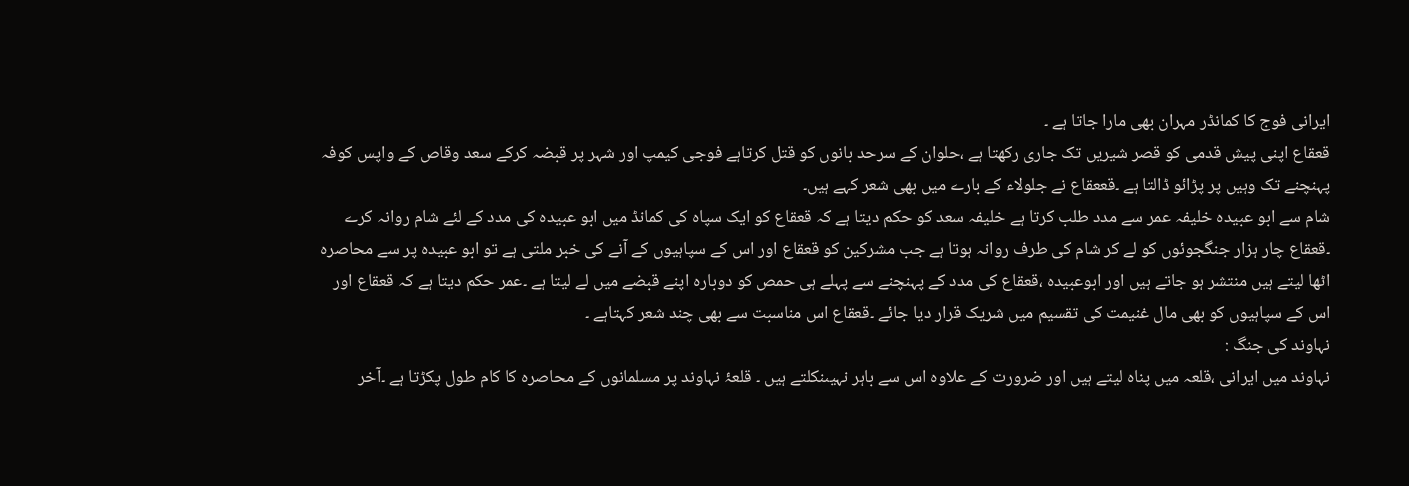ایرانی فوج کا کمانڈر مہران بھی مارا جاتا ہے ۔
قعقاع اپنی پیش قدمی کو قصر شیریں تک جاری رکھتا ہے ،حلوان کے سرحد بانوں کو قتل کرتاہے فوجی کیمپ اور شہر پر قبضہ کرکے سعد وقاص کے واپس کوفہ پہنچنے تک وہیں پر پڑائو ڈالتا ہے ۔قععقاع نے جلولاء کے بارے میں بھی شعر کہے ہیں۔
شام سے ابو عبیدہ خلیفہ عمر سے مدد طلب کرتا ہے خلیفہ سعد کو حکم دیتا ہے کہ قعقاع کو ایک سپاہ کی کمانڈ میں ابو عبیدہ کی مدد کے لئے شام روانہ کرے ۔قعقاع چار ہزار جنگجوئوں کو لے کر شام کی طرف روانہ ہوتا ہے جب مشرکین کو قعقاع اور اس کے سپاہیوں کے آنے کی خبر ملتی ہے تو ابو عبیدہ پر سے محاصرہ اٹھا لیتے ہیں منتشر ہو جاتے ہیں اور ابوعبیدہ ،قعقاع کی مدد کے پہنچنے سے پہلے ہی حمص کو دوبارہ اپنے قبضے میں لے لیتا ہے ۔عمر حکم دیتا ہے کہ قعقاع اور اس کے سپاہیوں کو بھی مال غنیمت کی تقسیم میں شریک قرار دیا جائے ۔قعقاع اس مناسبت سے بھی چند شعر کہتاہے ۔
نہاوند کی جنگ :
نہاوند میں ایرانی ،قلعہ میں پناہ لیتے ہیں اور ضرورت کے علاوہ اس سے باہر نہیںنکلتے ہیں ۔ قلعۂ نہاوند پر مسلمانوں کے محاصرہ کا کام طول پکڑتا ہے ۔آخر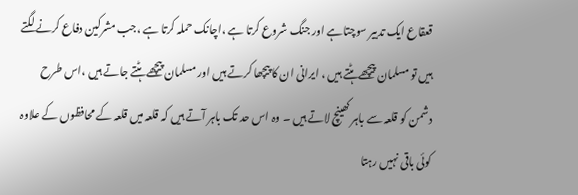قعقاع ایک تدبیر سوچتاہے اور جنگ شروع کرتا ہے ،اچانک حملہ کرتا ہے ،جب مشرکین دفاع کرنے لگتے ہیں تو مسلمان پیچھے ہٹتے ہیں ، ایرانی ان کا پیچھا کرتے ہیں اور مسلمان پیچھے ہٹتے جاتے ہیں ،اس طرح دشمن کو قلعہ سے باہر کھینچ لاتے ہیں ۔ وہ اس حد تک باہر آتے ہیں کہ قلعہ میں قلعہ کے محافظوں کے علاوہ کوئی باقی نہیں رہتا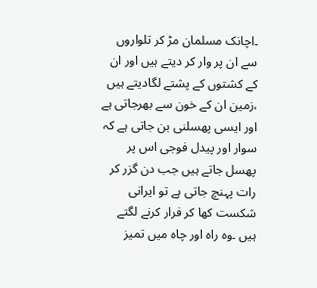۔اچانک مسلمان مڑ کر تلواروں سے ان پر وار کر دیتے ہیں اور ان کے کشتوں کے پشتے لگادیتے ہیں ،زمین ان کے خون سے بھرجاتی ہے اور ایسی پھسلنی بن جاتی ہے کہ سوار اور پیدل فوجی اس پر پھسل جاتے ہیں جب دن گزر کر رات پہنچ جاتی ہے تو ایرانی شکست کھا کر فرار کرنے لگتے ہیں ۔وہ راہ اور چاہ میں تمیز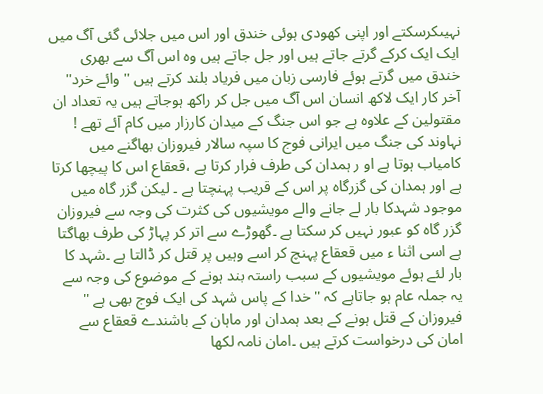نہیںکرسکتے اور اپنی کھودی ہوئی خندق اور اس میں جلائی گئی آگ میں ایک ایک کرکے گرتے جاتے ہیں اور جل جاتے ہیں وہ اس آگ سے بھری خندق میں گرتے ہوئے فارسی زبان میں فریاد بلند کرتے ہیں '' وائے خرد'' آخر کار ایک لاکھ انسان اس آگ میں جل کر راکھ ہوجاتے ہیں یہ تعداد ان مقتولین کے علاوہ ہے جو اس جنگ کے میدان کارزار میں کام آئے تھے !
نہاوند کی جنگ میں ایرانی فوج کا سپہ سالار فیروزان بھاگنے میں کامیاب ہوتا ہے او ر ہمدان کی طرف فرار کرتا ہے ،قعقاع اس کا پیچھا کرتا ہے اور ہمدان کی گزرگاہ پر اس کے قریب پہنچتا ہے ۔ لیکن گزر گاہ میں موجود شہدکا بار لے جانے والے مویشیوں کی کثرت کی وجہ سے فیروزان گزر گاہ کو عبور نہیں کر سکتا ہے ۔گھوڑے سے اتر کر پہاڑ کی طرف بھاگتا ہے اسی اثنا ء میں قعقاع پہنچ کر اسے وہیں پر قتل کر ڈالتا ہے ۔شہد کا بار لئے ہوئے مویشیوں کے سبب راستہ بند ہونے کے موضوع کی وجہ سے یہ جملہ عام ہو جاتاہے کہ '' خدا کے پاس شہد کی ایک فوج بھی ہے ''
فیروزان کے قتل ہونے کے بعد ہمدان اور ماہان کے باشندے قعقاع سے امان کی درخواست کرتے ہیں ۔امان نامہ لکھا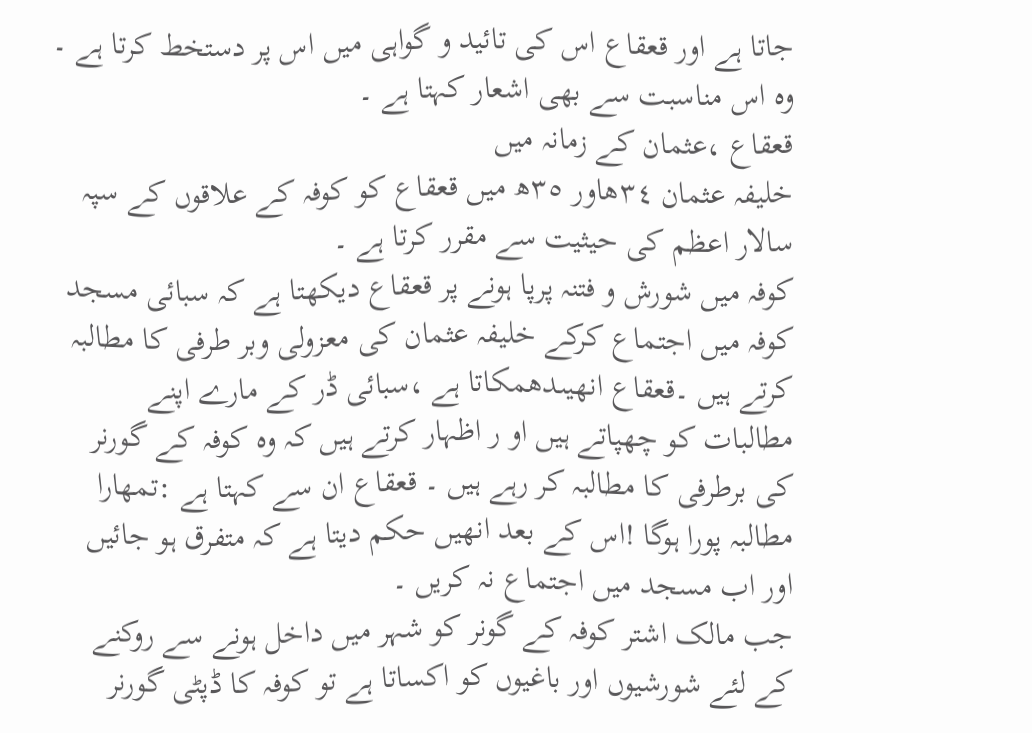جاتا ہے اور قعقاع اس کی تائید و گواہی میں اس پر دستخط کرتا ہے ۔ وہ اس مناسبت سے بھی اشعار کہتا ہے ۔
قعقاع ،عثمان کے زمانہ میں
خلیفہ عثمان ٣٤ھاور ٣٥ھ میں قعقاع کو کوفہ کے علاقوں کے سپہ سالار اعظم کی حیثیت سے مقرر کرتا ہے ۔
کوفہ میں شورش و فتنہ پرپا ہونے پر قعقاع دیکھتا ہے کہ سبائی مسجد کوفہ میں اجتماع کرکے خلیفہ عثمان کی معزولی وبر طرفی کا مطالبہ کرتے ہیں ۔قعقاع انھیںدھمکاتا ہے ،سبائی ڈر کے مارے اپنے مطالبات کو چھپاتے ہیں او ر اظہار کرتے ہیں کہ وہ کوفہ کے گورنر کی برطرفی کا مطالبہ کر رہے ہیں ۔ قعقاع ان سے کہتا ہے :تمھارا مطالبہ پورا ہوگا !اس کے بعد انھیں حکم دیتا ہے کہ متفرق ہو جائیں اور اب مسجد میں اجتماع نہ کریں ۔
جب مالک اشتر کوفہ کے گونر کو شہر میں داخل ہونے سے روکنے کے لئے شورشیوں اور باغیوں کو اکساتا ہے تو کوفہ کا ڈپٹی گورنر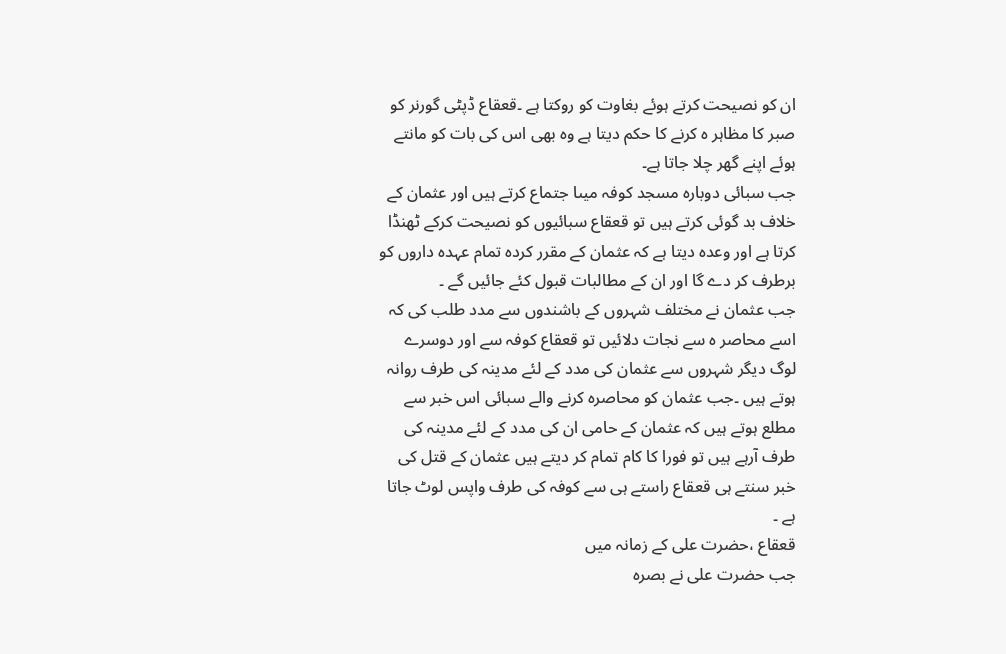ان کو نصیحت کرتے ہوئے بغاوت کو روکتا ہے ۔قعقاع ڈپٹی گورنر کو صبر کا مظاہر ہ کرنے کا حکم دیتا ہے وہ بھی اس کی بات کو مانتے ہوئے اپنے گھر چلا جاتا ہے۔
جب سبائی دوبارہ مسجد کوفہ میںا جتماع کرتے ہیں اور عثمان کے خلاف بد گوئی کرتے ہیں تو قعقاع سبائیوں کو نصیحت کرکے ٹھنڈا کرتا ہے اور وعدہ دیتا ہے کہ عثمان کے مقرر کردہ تمام عہدہ داروں کو برطرف کر دے گا اور ان کے مطالبات قبول کئے جائیں گے ۔
جب عثمان نے مختلف شہروں کے باشندوں سے مدد طلب کی کہ اسے محاصر ہ سے نجات دلائیں تو قعقاع کوفہ سے اور دوسرے لوگ دیگر شہروں سے عثمان کی مدد کے لئے مدینہ کی طرف روانہ ہوتے ہیں ۔جب عثمان کو محاصرہ کرنے والے سبائی اس خبر سے مطلع ہوتے ہیں کہ عثمان کے حامی ان کی مدد کے لئے مدینہ کی طرف آرہے ہیں تو فورا کا کام تمام کر دیتے ہیں عثمان کے قتل کی خبر سنتے ہی قعقاع راستے ہی سے کوفہ کی طرف واپس لوٹ جاتا ہے ۔
قعقاع ،حضرت علی کے زمانہ میں
جب حضرت علی نے بصرہ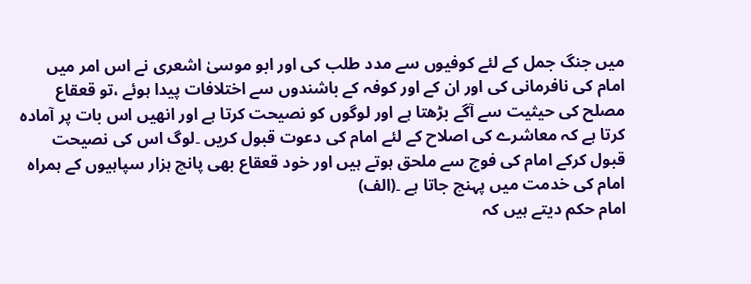میں جنگ جمل کے لئے کوفیوں سے مدد طلب کی اور ابو موسیٰ اشعری نے اس امر میں امام کی نافرمانی کی اور ان کے اور کوفہ کے باشندوں سے اختلافات پیدا ہوئے ،تو قعقاع مصلح کی حیثیت سے آگے بڑھتا ہے اور لوگوں کو نصیحت کرتا ہے اور انھیں اس بات پر آمادہ کرتا ہے کہ معاشرے کی اصلاح کے لئے امام کی دعوت قبول کریں ۔لوگ اس کی نصیحت قبول کرکے امام کی فوج سے ملحق ہوتے ہیں اور خود قعقاع بھی پانچ ہزار سپاہیوں کے ہمراہ امام کی خدمت میں پہنچ جاتا ہے ۔(الف)
امام حکم دیتے ہیں کہ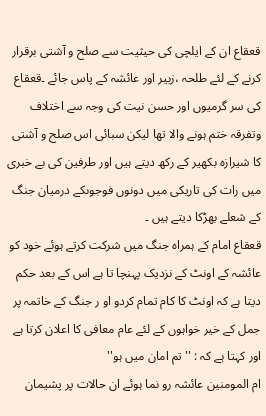قعقاع ان کے ایلچی کی حیثیت سے صلح و آشتی برقرار کرنے کے لئے طلحہ ،زبیر اور عائشہ کے پاس جائے ۔قعقاع کی سر گرمیوں اور حسن نیت کی وجہ سے اختلاف وتفرقہ ختم ہونے والا تھا لیکن سبائی اس صلح و آشتی کا شیرازہ بکھیر کے رکھ دیتے ہیں اور طرفین کی بے خبری میں رات کی تاریکی میں دونوں فوجوںکے درمیان جنگ کے شعلے بھڑکا دیتے ہیں ۔
قعقاع امام کے ہمراہ جنگ میں شرکت کرتے ہوئے خود کو عائشہ کے اونٹ کے نزدیک پہنچا تا ہے اس کے بعد حکم دیتا ہے کہ اونٹ کا کام تمام کردو او ر جنگ کے خاتمہ پر جمل کے خیر خواہوں کے لئے عام معافی کا اعلان کرتا ہے اور کہتا ہے کہ : ''تم امان میں ہو''
ام المومنین عائشہ رو نما ہوئے ان حالات پر پشیمان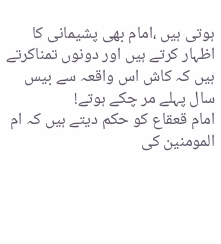ہوتی ہیں ،امام بھی پشیمانی کا اظہار کرتے ہیں اور دونوں تمناکرتے ہیں کہ کاش اس واقعہ سے بیس سال پہلے مر چکے ہوتے!
امام قعقاع کو حکم دیتے ہیں کہ ام المومنین کی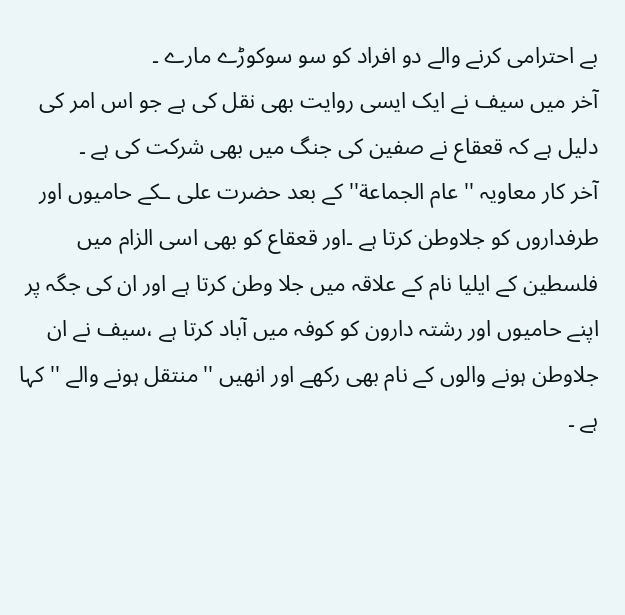بے احترامی کرنے والے دو افراد کو سو سوکوڑے مارے ۔
آخر میں سیف نے ایک ایسی روایت بھی نقل کی ہے جو اس امر کی دلیل ہے کہ قعقاع نے صفین کی جنگ میں بھی شرکت کی ہے ۔
آخر کار معاویہ '' عام الجماعة'' کے بعد حضرت علی ـکے حامیوں اور طرفداروں کو جلاوطن کرتا ہے ۔اور قعقاع کو بھی اسی الزام میں فلسطین کے ایلیا نام کے علاقہ میں جلا وطن کرتا ہے اور ان کی جگہ پر اپنے حامیوں اور رشتہ دارون کو کوفہ میں آباد کرتا ہے ،سیف نے ان جلاوطن ہونے والوں کے نام بھی رکھے اور انھیں ''منتقل ہونے والے '' کہا ہے ۔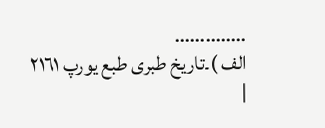..............
الف )۔تاریخ طبری طبع یورپ ٢١٦١
|